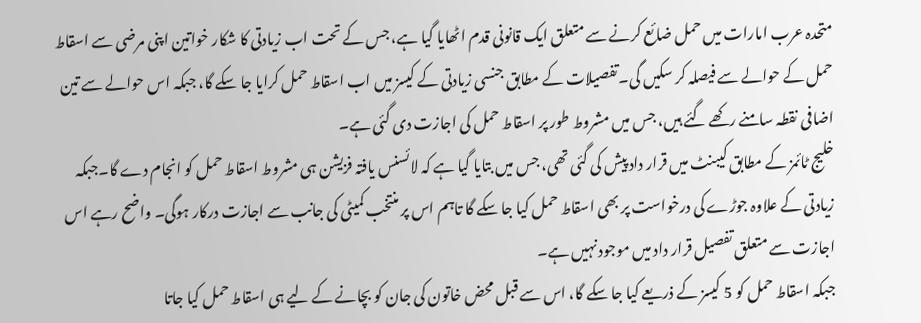متحدہ عرب امارات میں حمل ضائع کرنے سے متعلق ایک قانونی قدم اٹھایا گیا ہے، جس کے تحت اب زیادتی کا شکار خواتین اپنی مرضی سے اسقاط حمل کے حوالے سے فیصلہ کر سکیں گی۔تفصیلات کے مطابق جنسی زیادتی کے کیسز میں اب اسقاط حمل کرایا جا سکے گا، جبکہ اس حوالے سے تین اضافی نقطہ سامنے رکھے گئے ہیں، جس میں مشروط طور پر اسقاط حمل کی اجازت دی گئی ہے۔
خلیج ٹائمز کے مطابق کیبنٹ میں قرار داد پیش کی گئی تھی، جس میں بتایا گیا ہے کہ لائسنس یافتہ فزیشن ہی مشروط اسقاط حمل کو انجام دے گا۔جبکہ زیادتی کے علاوہ جوڑے کی درخواست پر بھی اسقاط حمل کیا جا سکے گا تاہم اس پر منتخب کمیٹی کی جانب سے اجازت درکار ہوگی۔ واضح رہے اس اجازت سے متعلق تفصیل قرار داد میں موجود نہیں ہے۔
جبکہ اسقاط حمل کو 5 کیسز کے ذریعے کیا جا سکے گا، اس سے قبل محض خاتون کی جان کو بچانے کے لیے ہی اسقاط حمل کیا جاتا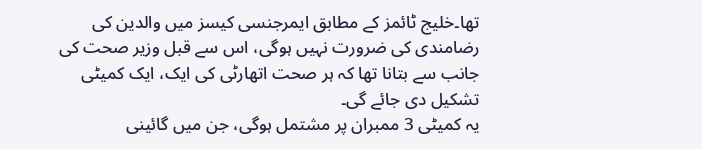تھا۔خلیج ٹائمز کے مطابق ایمرجنسی کیسز میں والدین کی رضامندی کی ضرورت نہیں ہوگی، اس سے قبل وزیر صحت کی جانب سے بتانا تھا کہ ہر صحت اتھارٹی کی ایک، ایک کمیٹی تشکیل دی جائے گی۔
یہ کمیٹی 3 ممبران پر مشتمل ہوگی، جن میں گائینی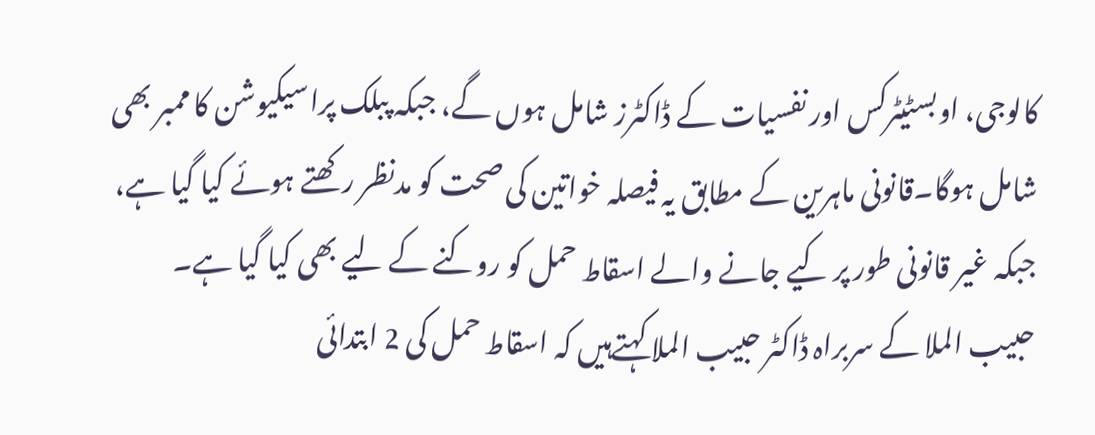کالوجی، اوبسٹیٹرکس اور نفسیات کے ڈاکٹرز شامل ہوں گے، جبکہ پبلک پراسیکیوشن کا ممبر بھی شامل ہوگا۔قانونی ماہرین کے مطابق یہ فیصلہ خواتین کی صحت کو مدنظر رکھتے ہوئے کیا گیا ہے، جبکہ غیر قانونی طور پر کیے جانے والے اسقاط حمل کو روکنے کے لیے بھی کیا گیا ہے۔
حبیب الملا کے سربراہ ڈاکٹر حبیب الملا کہتےہیں کہ اسقاط حمل کی 2 ابتدائی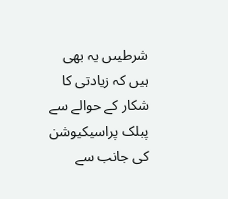شرطیںں یہ بھی ہیں کہ زیادتی کا شکار کے حوالے سے پبلک پراسیکیوشن کی جانب سے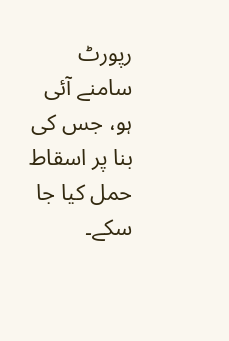رپورٹ سامنے آئی ہو، جس کی بنا پر اسقاط حمل کیا جا سکے۔